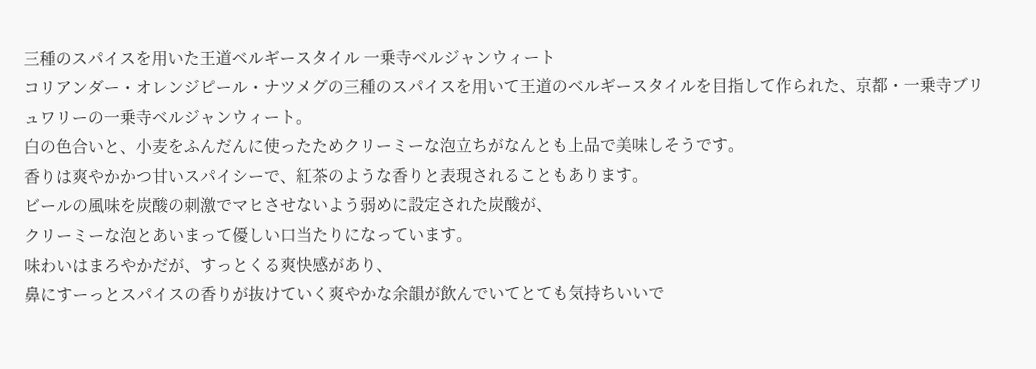三種のスパイスを用いた王道ベルギースタイル 一乗寺ベルジャンウィート
コリアンダー・オレンジピール・ナツメグの三種のスパイスを用いて王道のベルギースタイルを目指して作られた、京都・一乗寺ブリュワリーの一乗寺ベルジャンウィート。
白の色合いと、小麦をふんだんに使ったためクリーミーな泡立ちがなんとも上品で美味しそうです。
香りは爽やかかつ甘いスパイシーで、紅茶のような香りと表現されることもあります。
ビールの風味を炭酸の刺激でマヒさせないよう弱めに設定された炭酸が、
クリーミーな泡とあいまって優しい口当たりになっています。
味わいはまろやかだが、すっとくる爽快感があり、
鼻にすーっとスパイスの香りが抜けていく爽やかな余韻が飲んでいてとても気持ちいいで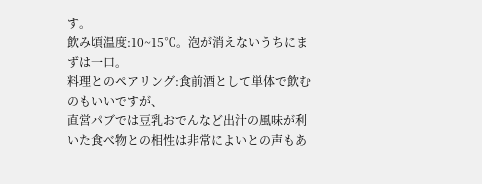す。
飲み頃温度:10~15℃。泡が消えないうちにまずは一口。
料理とのペアリング:食前酒として単体で飲むのもいいですが、
直営パブでは豆乳おでんなど出汁の風味が利いた食べ物との相性は非常によいとの声もあ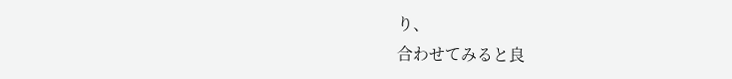り、
合わせてみると良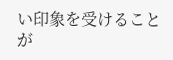い印象を受けることが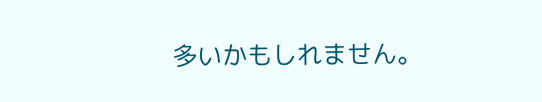多いかもしれません。